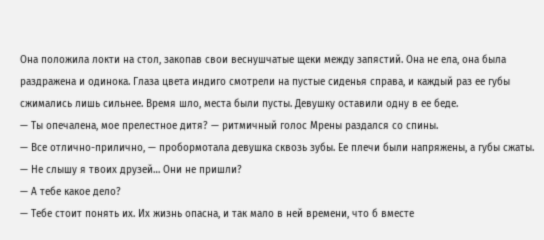Она положила локти на стол, закопав свои веснушчатые щеки между запястий. Она не ела, она была раздражена и одинока. Глаза цвета индиго смотрели на пустые сиденья справа, и каждый раз ее губы сжимались лишь сильнее. Время шло, места были пусты. Девушку оставили одну в ее беде.
— Ты опечалена, мое прелестное дитя? — ритмичный голос Мрены раздался со спины.
— Все отлично-прилично, — пробормотала девушка сквозь зубы. Ее плечи были напряжены, а губы сжаты.
— Не слышу я твоих друзей… Они не пришли?
— А тебе какое дело?
— Тебе стоит понять их. Их жизнь опасна, и так мало в ней времени, что б вместе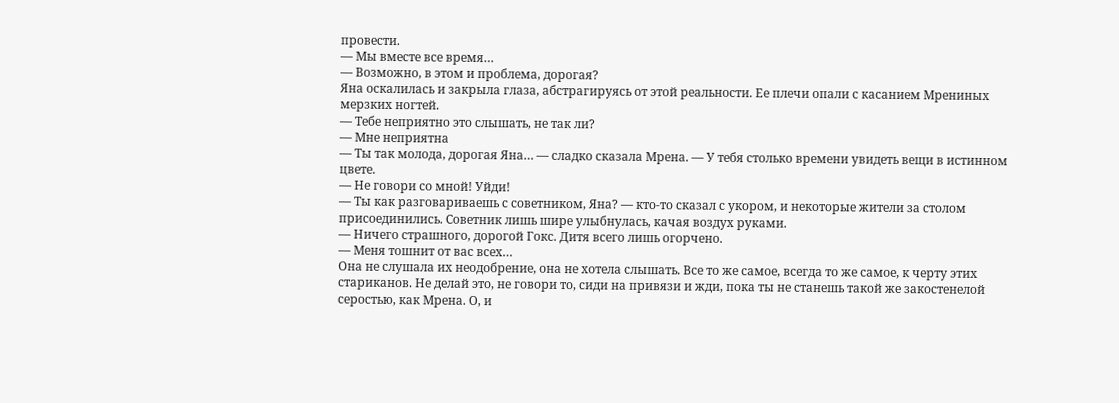провести.
— Мы вместе все время…
— Возможно, в этом и проблема, дорогая?
Яна оскалилась и закрыла глаза, абстрагируясь от этой реальности. Ее плечи опали с касанием Мрениных мерзких ногтей.
— Тебе неприятно это слышать, не так ли?
— Мне неприятна
— Ты так молода, дорогая Яна… — сладко сказала Мрена. — У тебя столько времени увидеть вещи в истинном цвете.
— Не говори со мной! Уйди!
— Ты как разговариваешь с советником, Яна? — кто-то сказал с укором, и некоторые жители за столом присоединились. Советник лишь шире улыбнулась, качая воздух руками.
— Ничего страшного, дорогой Гокс. Дитя всего лишь огорчено.
— Меня тошнит от вас всех…
Она не слушала их неодобрение, она не хотела слышать. Все то же самое, всегда то же самое, к черту этих стариканов. Не делай это, не говори то, сиди на привязи и жди, пока ты не станешь такой же закостенелой серостью, как Мрена. О, и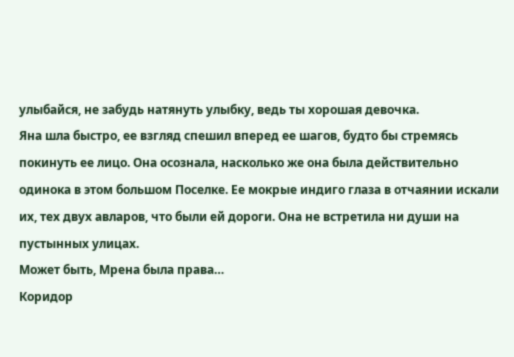улыбайся, не забудь натянуть улыбку, ведь ты хорошая девочка.
Яна шла быстро, ее взгляд спешил вперед ее шагов, будто бы стремясь покинуть ее лицо. Она осознала, насколько же она была действительно одинока в этом большом Поселке. Ее мокрые индиго глаза в отчаянии искали их, тех двух авларов, что были ей дороги. Она не встретила ни души на пустынных улицах.
Может быть, Мрена была права…
Коридор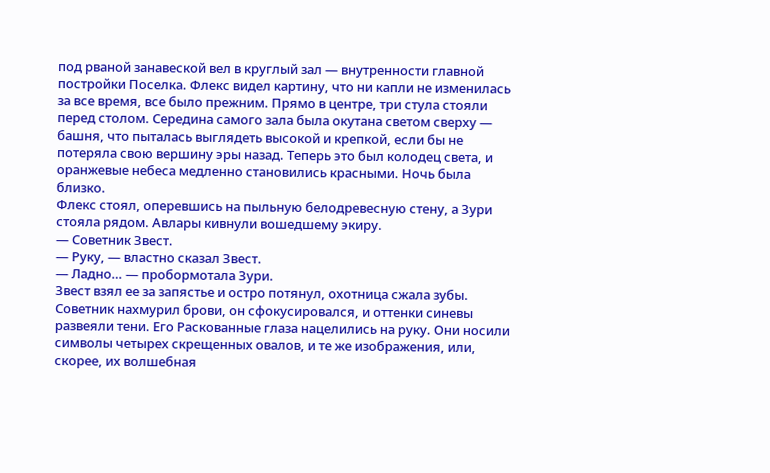под рваной занавеской вел в круглый зал — внутренности главной постройки Поселка. Флекс видел картину, что ни капли не изменилась за все время, все было прежним. Прямо в центре, три стула стояли перед столом. Середина самого зала была окутана светом сверху — башня, что пыталась выглядеть высокой и крепкой, если бы не потеряла свою вершину эры назад. Теперь это был колодец света, и оранжевые небеса медленно становились красными. Ночь была близко.
Флекс стоял, оперевшись на пыльную белодревесную стену, а Зури стояла рядом. Авлары кивнули вошедшему экиру.
— Советник Звест.
— Руку, — властно сказал Звест.
— Ладно… — пробормотала Зури.
Звест взял ее за запястье и остро потянул, охотница сжала зубы. Советник нахмурил брови, он сфокусировался, и оттенки синевы развеяли тени. Его Раскованные глаза нацелились на руку. Они носили символы четырех скрещенных овалов, и те же изображения, или, скорее, их волшебная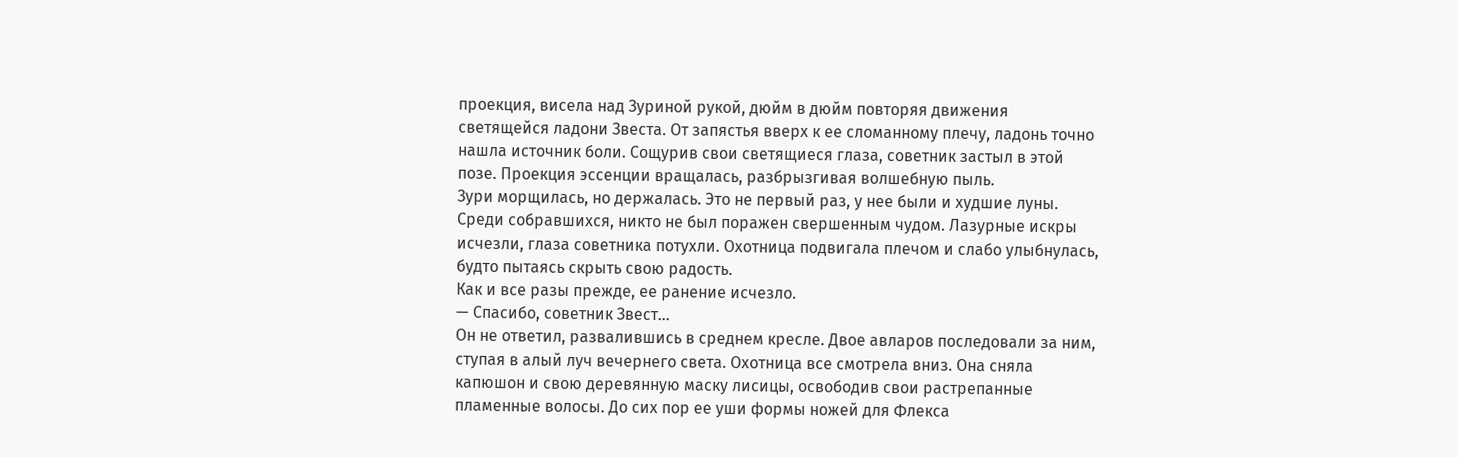проекция, висела над Зуриной рукой, дюйм в дюйм повторяя движения светящейся ладони Звеста. От запястья вверх к ее сломанному плечу, ладонь точно нашла источник боли. Сощурив свои светящиеся глаза, советник застыл в этой позе. Проекция эссенции вращалась, разбрызгивая волшебную пыль.
Зури морщилась, но держалась. Это не первый раз, у нее были и худшие луны. Среди собравшихся, никто не был поражен свершенным чудом. Лазурные искры исчезли, глаза советника потухли. Охотница подвигала плечом и слабо улыбнулась, будто пытаясь скрыть свою радость.
Как и все разы прежде, ее ранение исчезло.
— Спасибо, советник Звест…
Он не ответил, развалившись в среднем кресле. Двое авларов последовали за ним, ступая в алый луч вечернего света. Охотница все смотрела вниз. Она сняла капюшон и свою деревянную маску лисицы, освободив свои растрепанные пламенные волосы. До сих пор ее уши формы ножей для Флекса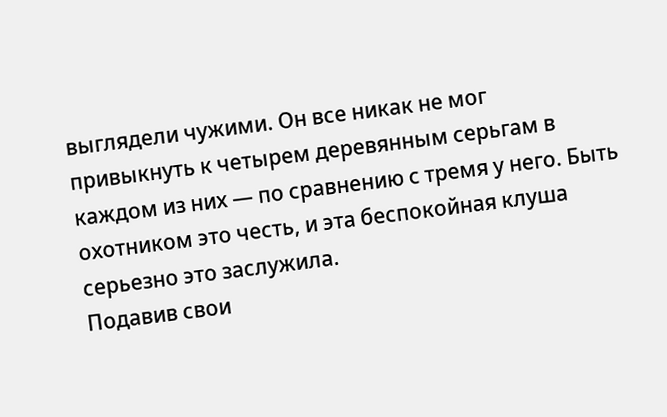выглядели чужими. Он все никак не мог привыкнуть к четырем деревянным серьгам в каждом из них — по сравнению с тремя у него. Быть охотником это честь, и эта беспокойная клуша серьезно это заслужила.
Подавив свои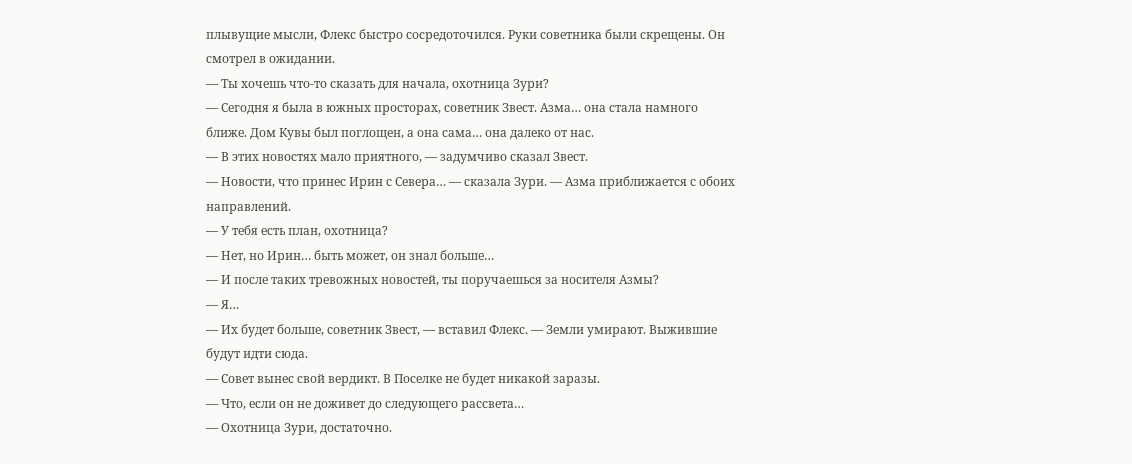плывущие мысли, Флекс быстро сосредоточился. Руки советника были скрещены. Он смотрел в ожидании.
— Ты хочешь что-то сказать для начала, охотница Зури?
— Сегодня я была в южных просторах, советник Звест. Азма… она стала намного ближе. Дом Кувы был поглощен, а она сама… она далеко от нас.
— В этих новостях мало приятного, — задумчиво сказал Звест.
— Новости, что принес Ирин с Севера… — сказала Зури. — Азма приближается с обоих направлений.
— У тебя есть план, охотница?
— Нет, но Ирин… быть может, он знал больше…
— И после таких тревожных новостей, ты поручаешься за носителя Азмы?
— Я…
— Их будет больше, советник Звест, — вставил Флекс. — Земли умирают. Выжившие будут идти сюда.
— Совет вынес свой вердикт. В Поселке не будет никакой заразы.
— Что, если он не доживет до следующего рассвета…
— Охотница Зури, достаточно.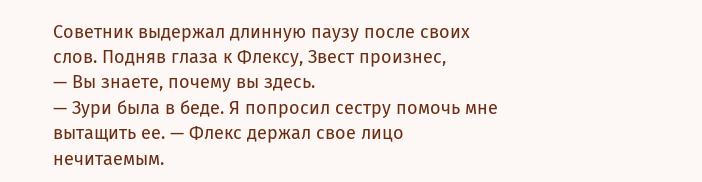Советник выдержал длинную паузу после своих слов. Подняв глаза к Флексу, Звест произнес,
— Вы знаете, почему вы здесь.
— Зури была в беде. Я попросил сестру помочь мне вытащить ее. — Флекс держал свое лицо нечитаемым.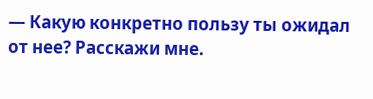— Какую конкретно пользу ты ожидал от нее? Расскажи мне.